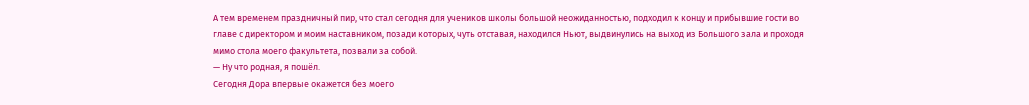А тем временем праздничный пир, что стал сегодня для учеников школы большой неожиданностью, подходил к концу и прибывшие гости во главе с директором и моим наставником, позади которых, чуть отставая, находился Ньют, выдвинулись на выход из Большого зала и проходя мимо стола моего факультета, позвали за собой.
— Ну что родная, я пошёл.
Сегодня Дора впервые окажется без моего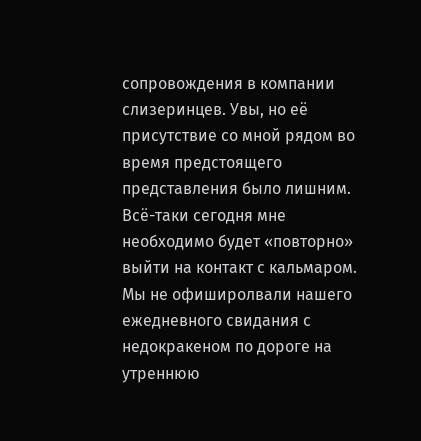сопровождения в компании слизеринцев. Увы, но её присутствие со мной рядом во время предстоящего представления было лишним. Всё-таки сегодня мне необходимо будет «повторно» выйти на контакт с кальмаром.
Мы не офиширолвали нашего ежедневного свидания с недокракеном по дороге на утреннюю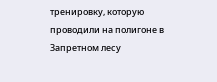тренировку, которую проводили на полигоне в Запретном лесу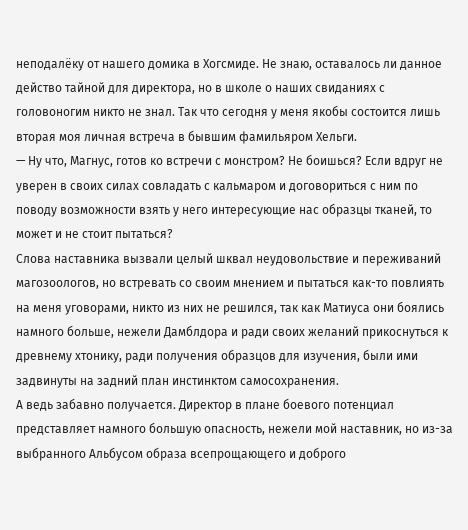неподалёку от нашего домика в Хогсмиде. Не знаю, оставалось ли данное действо тайной для директора, но в школе о наших свиданиях с головоногим никто не знал. Так что сегодня у меня якобы состоится лишь вторая моя личная встреча в бывшим фамильяром Хельги.
— Ну что, Магнус, готов ко встречи с монстром? Не боишься? Если вдруг не уверен в своих силах совладать с кальмаром и договориться с ним по поводу возможности взять у него интересующие нас образцы тканей, то может и не стоит пытаться?
Слова наставника вызвали целый шквал неудовольствие и переживаний магозоологов, но встревать со своим мнением и пытаться как-то повлиять на меня уговорами, никто из них не решился, так как Матиуса они боялись намного больше, нежели Дамблдора и ради своих желаний прикоснуться к древнему хтонику, ради получения образцов для изучения, были ими задвинуты на задний план инстинктом самосохранения.
А ведь забавно получается. Директор в плане боевого потенциал представляет намного большую опасность, нежели мой наставник, но из-за выбранного Альбусом образа всепрощающего и доброго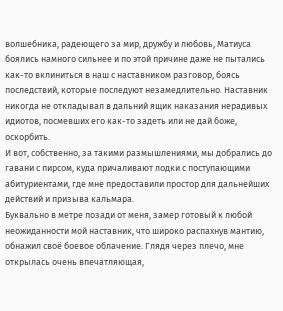волшебника, радеющего за мир, дружбу и любовь, Матиуса боялись намного сильнее и по этой причине даже не пытались как-то вклиниться в наш с наставником разговор, боясь последствий, которые последуют незамедлительно. Наставник никогда не откладывал в дальний ящик наказания нерадивых идиотов, посмевших его как-то задеть или не дай боже, оскорбить.
И вот, собственно, за такими размышлениями, мы добрались до гавани с пирсом, куда причаливают лодки с поступающими абитуриентами, где мне предоставили простор для дальнейших действий и призыва кальмара.
Буквально в метре позади от меня, замер готовый к любой неожиданности мой наставник, что широко распахнув мантию, обнажил своё боевое облачение. Глядя через плечо, мне открылась очень впечатляющая,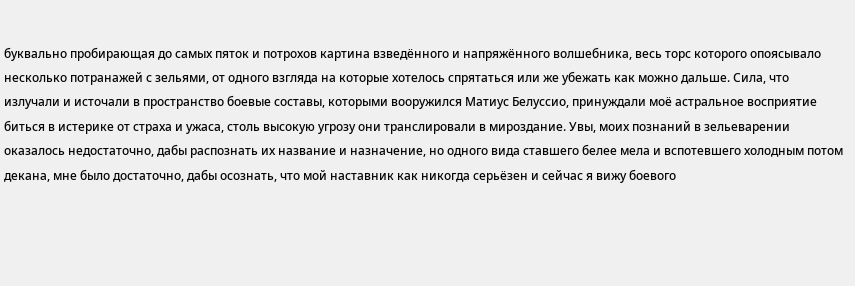буквально пробирающая до самых пяток и потрохов картина взведённого и напряжённого волшебника, весь торс которого опоясывало несколько потранажей с зельями, от одного взгляда на которые хотелось спрятаться или же убежать как можно дальше. Сила, что излучали и источали в пространство боевые составы, которыми вооружился Матиус Белуссио, принуждали моё астральное восприятие биться в истерике от страха и ужаса, столь высокую угрозу они транслировали в мироздание. Увы, моих познаний в зельеварении оказалось недостаточно, дабы распознать их название и назначение, но одного вида ставшего белее мела и вспотевшего холодным потом декана, мне было достаточно, дабы осознать, что мой наставник как никогда серьёзен и сейчас я вижу боевого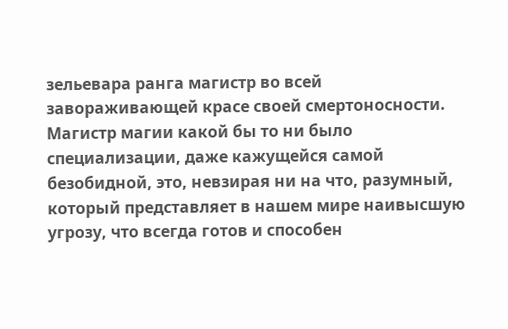зельевара ранга магистр во всей завораживающей красе своей смертоносности.
Магистр магии какой бы то ни было специализации, даже кажущейся самой безобидной, это, невзирая ни на что, разумный, который представляет в нашем мире наивысшую угрозу, что всегда готов и способен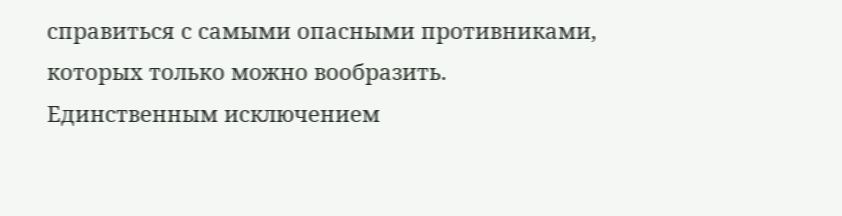справиться с самыми опасными противниками, которых только можно вообразить. Единственным исключением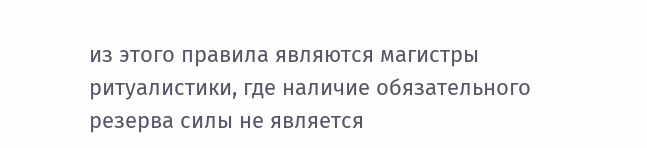из этого правила являются магистры ритуалистики, где наличие обязательного резерва силы не является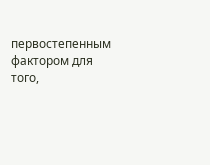первостепенным фактором для того,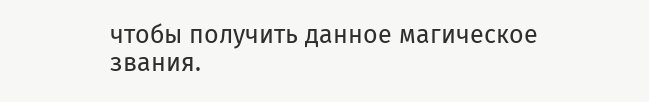чтобы получить данное магическое звания.